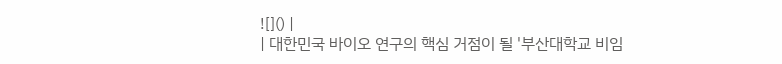![]() |
| 대한민국 바이오 연구의 핵심 거점이 될 '부산대학교 비임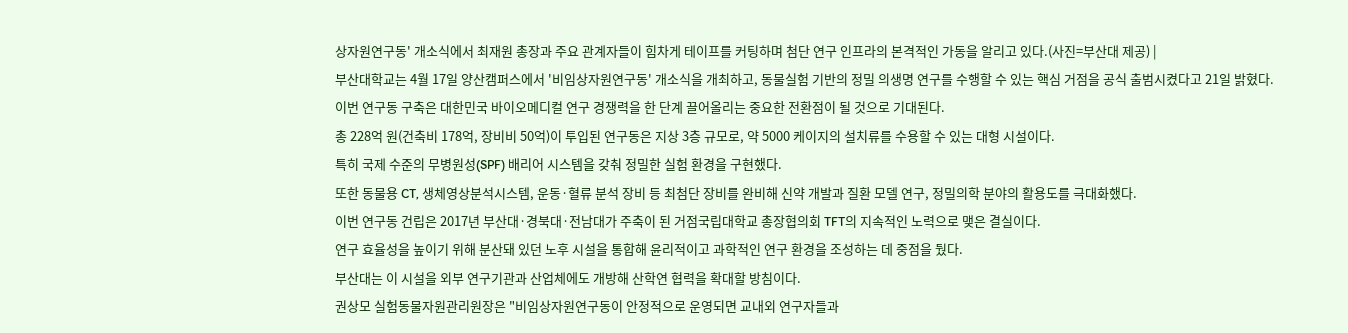상자원연구동' 개소식에서 최재원 총장과 주요 관계자들이 힘차게 테이프를 커팅하며 첨단 연구 인프라의 본격적인 가동을 알리고 있다.(사진=부산대 제공) |
부산대학교는 4월 17일 양산캠퍼스에서 '비임상자원연구동' 개소식을 개최하고, 동물실험 기반의 정밀 의생명 연구를 수행할 수 있는 핵심 거점을 공식 출범시켰다고 21일 밝혔다.
이번 연구동 구축은 대한민국 바이오메디컬 연구 경쟁력을 한 단계 끌어올리는 중요한 전환점이 될 것으로 기대된다.
총 228억 원(건축비 178억, 장비비 50억)이 투입된 연구동은 지상 3층 규모로, 약 5000 케이지의 설치류를 수용할 수 있는 대형 시설이다.
특히 국제 수준의 무병원성(SPF) 배리어 시스템을 갖춰 정밀한 실험 환경을 구현했다.
또한 동물용 CT, 생체영상분석시스템, 운동·혈류 분석 장비 등 최첨단 장비를 완비해 신약 개발과 질환 모델 연구, 정밀의학 분야의 활용도를 극대화했다.
이번 연구동 건립은 2017년 부산대·경북대·전남대가 주축이 된 거점국립대학교 총장협의회 TFT의 지속적인 노력으로 맺은 결실이다.
연구 효율성을 높이기 위해 분산돼 있던 노후 시설을 통합해 윤리적이고 과학적인 연구 환경을 조성하는 데 중점을 뒀다.
부산대는 이 시설을 외부 연구기관과 산업체에도 개방해 산학연 협력을 확대할 방침이다.
권상모 실험동물자원관리원장은 "비임상자원연구동이 안정적으로 운영되면 교내외 연구자들과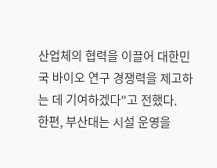산업체의 협력을 이끌어 대한민국 바이오 연구 경쟁력을 제고하는 데 기여하겠다"고 전했다.
한편, 부산대는 시설 운영을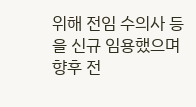위해 전임 수의사 등을 신규 임용했으며 향후 전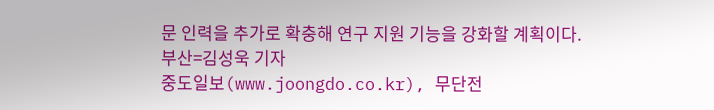문 인력을 추가로 확충해 연구 지원 기능을 강화할 계획이다.
부산=김성욱 기자
중도일보(www.joongdo.co.kr), 무단전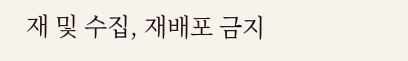재 및 수집, 재배포 금지